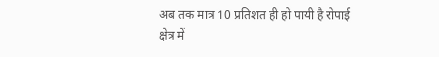अब तक मात्र 10 प्रतिशत ही हो पायी है रोपाई
क्षेत्र में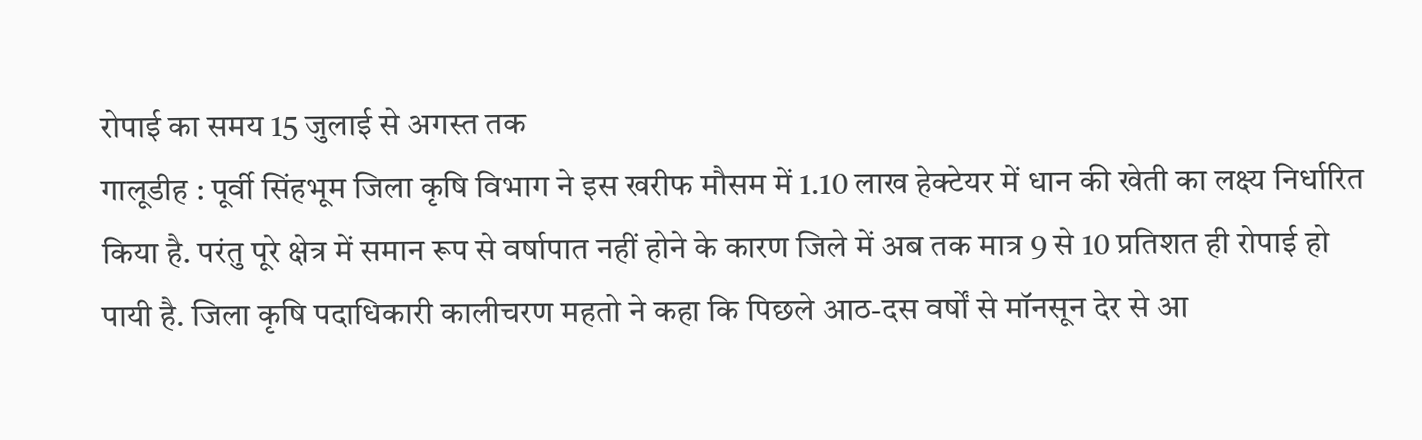रोपाई का समय 15 जुलाई से अगस्त तक
गालूडीह : पूर्वी सिंहभूम जिला कृषि विभाग ने इस खरीफ मौसम में 1.10 लाख हेक्टेयर में धान की खेती का लक्ष्य निर्धारित किया है. परंतु पूरे क्षेत्र में समान रूप से वर्षापात नहीं होने के कारण जिले में अब तक मात्र 9 से 10 प्रतिशत ही रोपाई हो पायी है. जिला कृषि पदाधिकारी कालीचरण महतो ने कहा कि पिछले आठ-दस वर्षों से मॉनसून देर से आ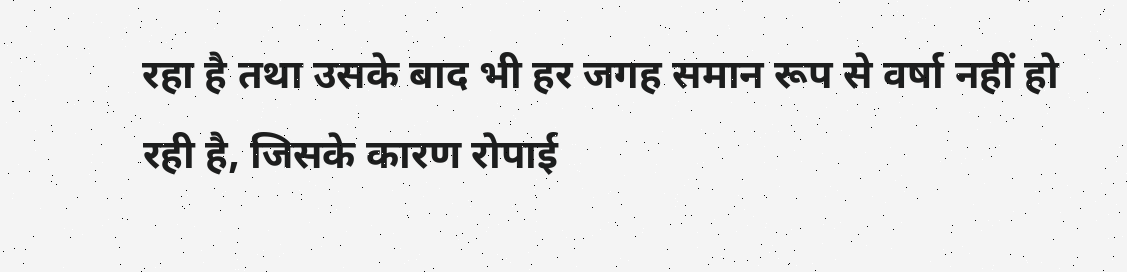रहा है तथा उसके बाद भी हर जगह समान रूप से वर्षा नहीं हो रही है, जिसके कारण रोपाई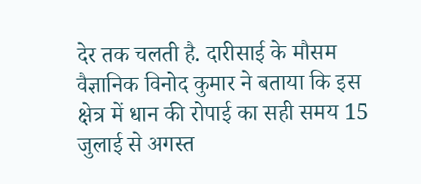देर तक चलती है. दारीसाई के मौसम वैज्ञानिक विनोद कुमार ने बताया कि इस क्षेत्र में धान की रोपाई का सही समय 15 जुलाई से अगस्त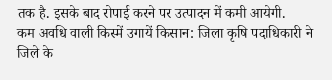तक है. इसके बाद रोपाई करने पर उत्पादन में कमी आयेगी.
कम अवधि वाली किस्में उगायें किसान: जिला कृषि पदाधिकारी ने जिले के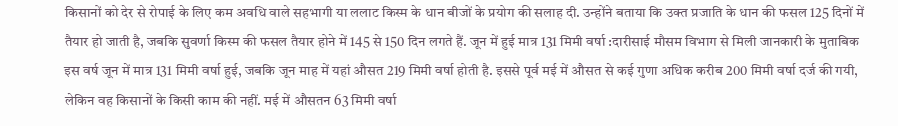किसानों को देर से रोपाई के लिए कम अवधि वाले सहभागी या ललाट किस्म के धान बीजों के प्रयोग की सलाह दी. उन्होंने बताया कि उक्त प्रजाति के धान की फसल 125 दिनों में तैयार हो जाती है, जबकि सुवर्णा किस्म की फसल तैयार होने में 145 से 150 दिन लगते हैं. जून में हुई मात्र 131 मिमी वर्षा :दारीसाई मौसम विभाग से मिली जानकारी के मुताबिक इस वर्ष जून में मात्र 131 मिमी वर्षा हुई, जबकि जून माह में यहां औसत 219 मिमी वर्षा होती है. इससे पूर्व मई में औसत से कई गुणा अधिक करीब 200 मिमी वर्षा दर्ज की गयी, लेकिन वह किसानों के किसी काम की नहीं. मई में औसतन 63 मिमी वर्षा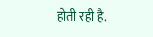होती रही है.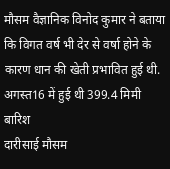मौसम वैज्ञानिक विनोद कुमार ने बताया कि विगत वर्ष भी देर से वर्षा होने के कारण धान की खेती प्रभावित हुई थी.
अगस्त16 में हुई थी 399.4 मिमी बारिश
दारीसाई मौसम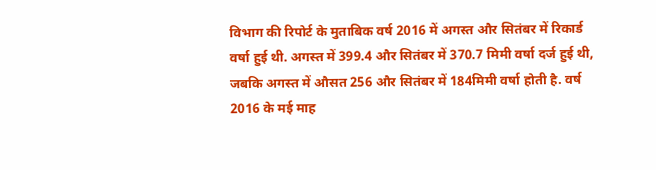विभाग की रिपोर्ट के मुताबिक वर्ष 2016 में अगस्त और सितंबर में रिकार्ड वर्षा हुई थी. अगस्त में 399.4 और सितंबर में 370.7 मिमी वर्षा दर्ज हुई थी, जबकि अगस्त में औसत 256 और सितंबर में 184मिमी वर्षा होती है. वर्ष 2016 के मई माह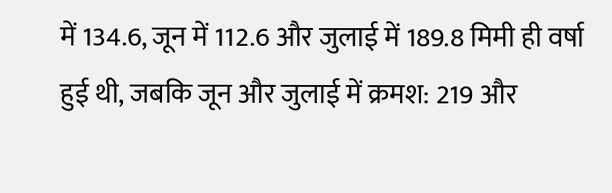में 134.6, जून में 112.6 और जुलाई में 189.8 मिमी ही वर्षा हुई थी, जबकि जून और जुलाई में क्रमश: 219 और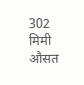302 मिमी औसत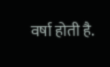वर्षा होती है.